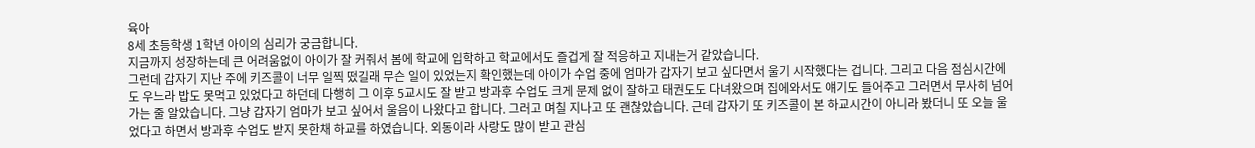육아
8세 초등학생 1학년 아이의 심리가 궁금합니다.
지금까지 성장하는데 큰 어려움없이 아이가 잘 커줘서 봄에 학교에 입학하고 학교에서도 즐겁게 잘 적응하고 지내는거 같았습니다.
그런데 갑자기 지난 주에 키즈콜이 너무 일찍 떴길래 무슨 일이 있었는지 확인했는데 아이가 수업 중에 엄마가 갑자기 보고 싶다면서 울기 시작했다는 겁니다. 그리고 다음 점심시간에도 우느라 밥도 못먹고 있었다고 하던데 다행히 그 이후 5교시도 잘 받고 방과후 수업도 크게 문제 없이 잘하고 태권도도 다녀왔으며 집에와서도 얘기도 들어주고 그러면서 무사히 넘어가는 줄 알았습니다. 그냥 갑자기 엄마가 보고 싶어서 울음이 나왔다고 합니다. 그러고 며칠 지나고 또 괜찮았습니다. 근데 갑자기 또 키즈콜이 본 하교시간이 아니라 봤더니 또 오늘 울었다고 하면서 방과후 수업도 받지 못한채 하교를 하였습니다. 외동이라 사랑도 많이 받고 관심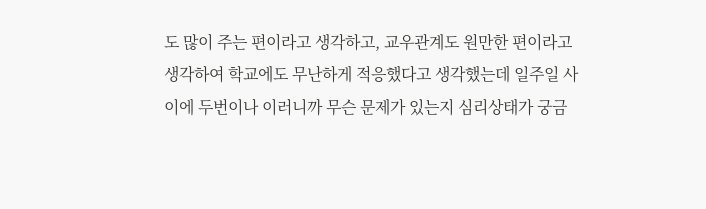도 많이 주는 편이라고 생각하고, 교우관계도 원만한 편이라고 생각하여 학교에도 무난하게 적응했다고 생각했는데 일주일 사이에 두번이나 이러니까 무슨 문제가 있는지 심리상태가 궁금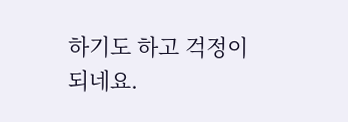하기도 하고 걱정이 되네요.